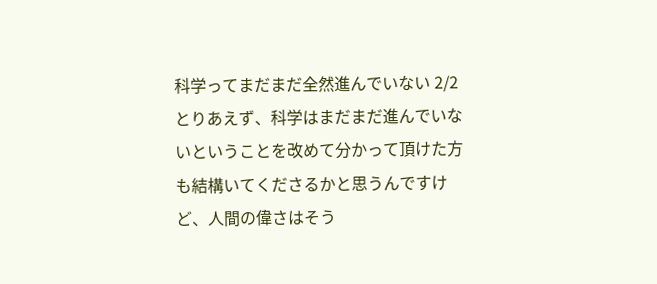科学ってまだまだ全然進んでいない 2/2
とりあえず、科学はまだまだ進んでいないということを改めて分かって頂けた方も結構いてくださるかと思うんですけど、人間の偉さはそう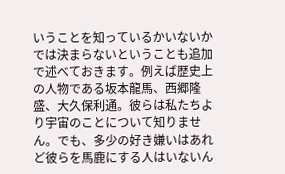いうことを知っているかいないかでは決まらないということも追加で述べておきます。例えば歴史上の人物である坂本龍馬、西郷隆盛、大久保利通。彼らは私たちより宇宙のことについて知りません。でも、多少の好き嫌いはあれど彼らを馬鹿にする人はいないん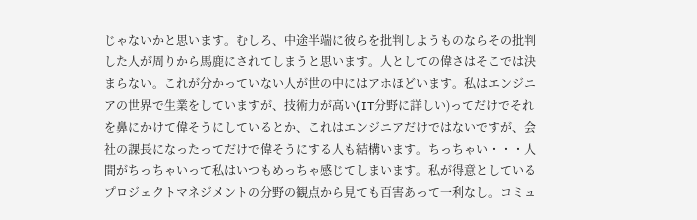じゃないかと思います。むしろ、中途半端に彼らを批判しようものならその批判した人が周りから馬鹿にされてしまうと思います。人としての偉さはそこでは決まらない。これが分かっていない人が世の中にはアホほどいます。私はエンジニアの世界で生業をしていますが、技術力が高い(IT分野に詳しい)ってだけでそれを鼻にかけて偉そうにしているとか、これはエンジニアだけではないですが、会社の課長になったってだけで偉そうにする人も結構います。ちっちゃい・・・人間がちっちゃいって私はいつもめっちゃ感じてしまいます。私が得意としているプロジェクトマネジメントの分野の観点から見ても百害あって一利なし。コミュ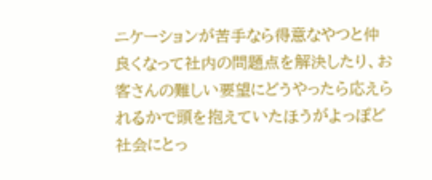ニケーションが苦手なら得意なやつと仲良くなって社内の問題点を解決したり、お客さんの難しい要望にどうやったら応えられるかで頭を抱えていたほうがよっぽど社会にとっ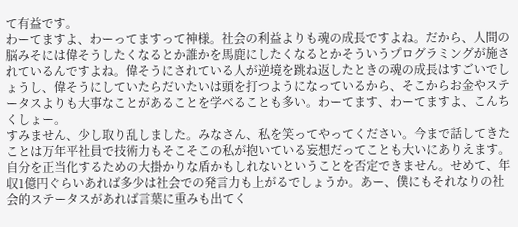て有益です。
わーてますよ、わーってますって神様。社会の利益よりも魂の成長ですよね。だから、人間の脳みそには偉そうしたくなるとか誰かを馬鹿にしたくなるとかそういうプログラミングが施されているんですよね。偉そうにされている人が逆境を跳ね返したときの魂の成長はすごいでしょうし、偉そうにしていたらだいたいは頭を打つようになっているから、そこからお金やステータスよりも大事なことがあることを学べることも多い。わーてます、わーてますよ、こんちくしょー。
すみません、少し取り乱しました。みなさん、私を笑ってやってください。今まで話してきたことは万年平社員で技術力もそこそこの私が抱いている妄想だってことも大いにありえます。自分を正当化するための大掛かりな盾かもしれないということを否定できません。せめて、年収1億円ぐらいあれば多少は社会での発言力も上がるでしょうか。あー、僕にもそれなりの社会的ステータスがあれば言葉に重みも出てく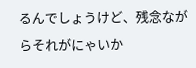るんでしょうけど、残念ながらそれがにゃいか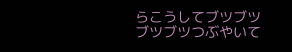らこうしてブツブツブツブツつぶやいて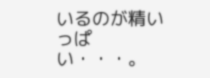いるのが精いっぱい・・・。